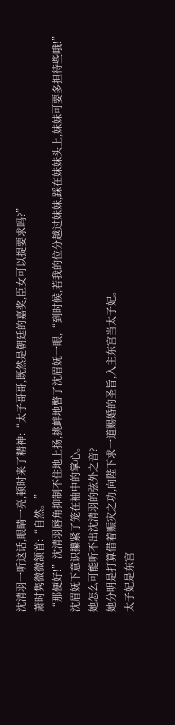沈清羽一听这话,眼睛一亮,顿时来了精神:“太子哥哥,既然是朝廷的嘉奖,臣女可以提要求吗?”
萧时隽微微颔首:“自然。”
“那便好!”沈清羽唇角抑制不住地上扬,挑衅地瞥了沈眉妩一眼,“到时候,若我的位分越过妹妹,踩在妹妹头上,妹妹可要多担待些哦!”
沈眉妩下意识攥紧了笼在袖中的掌心。
她怎么可能听不出沈清羽的弦外之音?
她分明是打算借着赈灾之功,向陛下求一道赐婚的圣旨,入主东宫当太子妃。
太子妃是东宫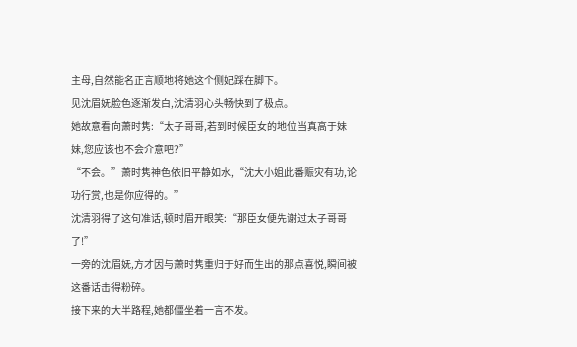主母,自然能名正言顺地将她这个侧妃踩在脚下。
见沈眉妩脸色逐渐发白,沈清羽心头畅快到了极点。
她故意看向萧时隽:“太子哥哥,若到时候臣女的地位当真高于妹妹,您应该也不会介意吧?”
“不会。”萧时隽神色依旧平静如水,“沈大小姐此番赈灾有功,论功行赏,也是你应得的。”
沈清羽得了这句准话,顿时眉开眼笑:“那臣女便先谢过太子哥哥了!”
一旁的沈眉妩,方才因与萧时隽重归于好而生出的那点喜悦,瞬间被这番话击得粉碎。
接下来的大半路程,她都僵坐着一言不发。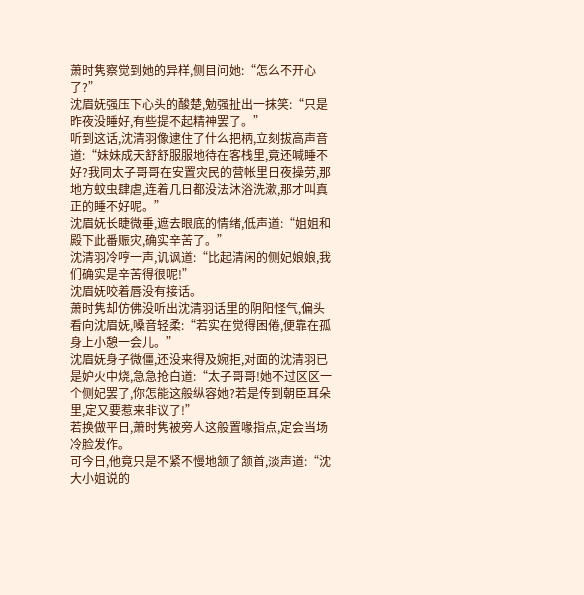萧时隽察觉到她的异样,侧目问她:“怎么不开心了?”
沈眉妩强压下心头的酸楚,勉强扯出一抹笑:“只是昨夜没睡好,有些提不起精神罢了。”
听到这话,沈清羽像逮住了什么把柄,立刻拔高声音道:“妹妹成天舒舒服服地待在客栈里,竟还喊睡不好?我同太子哥哥在安置灾民的营帐里日夜操劳,那地方蚊虫肆虐,连着几日都没法沐浴洗漱,那才叫真正的睡不好呢。”
沈眉妩长睫微垂,遮去眼底的情绪,低声道:“姐姐和殿下此番赈灾,确实辛苦了。”
沈清羽冷哼一声,讥讽道:“比起清闲的侧妃娘娘,我们确实是辛苦得很呢!”
沈眉妩咬着唇没有接话。
萧时隽却仿佛没听出沈清羽话里的阴阳怪气,偏头看向沈眉妩,嗓音轻柔:“若实在觉得困倦,便靠在孤身上小憩一会儿。”
沈眉妩身子微僵,还没来得及婉拒,对面的沈清羽已是妒火中烧,急急抢白道:“太子哥哥!她不过区区一个侧妃罢了,你怎能这般纵容她?若是传到朝臣耳朵里,定又要惹来非议了!”
若换做平日,萧时隽被旁人这般置喙指点,定会当场冷脸发作。
可今日,他竟只是不紧不慢地颔了颔首,淡声道:“沈大小姐说的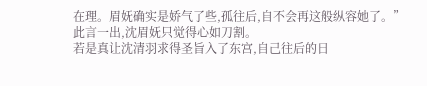在理。眉妩确实是娇气了些,孤往后,自不会再这般纵容她了。”
此言一出,沈眉妩只觉得心如刀割。
若是真让沈清羽求得圣旨入了东宫,自己往后的日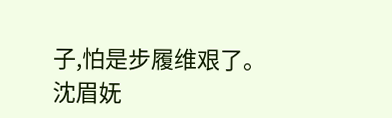子,怕是步履维艰了。
沈眉妩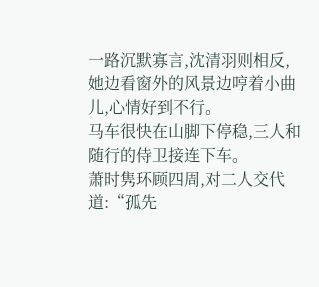一路沉默寡言,沈清羽则相反,她边看窗外的风景边哼着小曲儿,心情好到不行。
马车很快在山脚下停稳,三人和随行的侍卫接连下车。
萧时隽环顾四周,对二人交代道:“孤先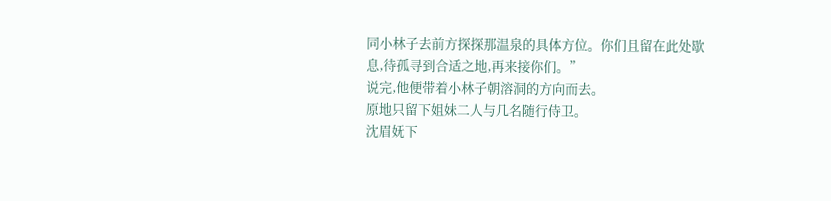同小林子去前方探探那温泉的具体方位。你们且留在此处歇息,待孤寻到合适之地,再来接你们。”
说完,他便带着小林子朝溶洞的方向而去。
原地只留下姐妹二人与几名随行侍卫。
沈眉妩下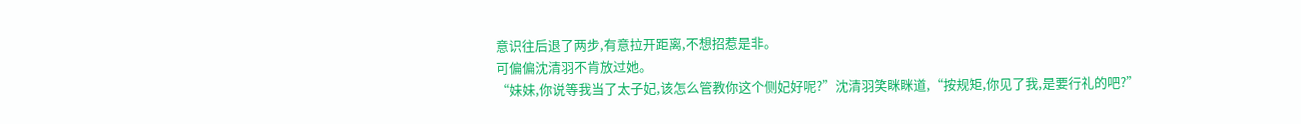意识往后退了两步,有意拉开距离,不想招惹是非。
可偏偏沈清羽不肯放过她。
“妹妹,你说等我当了太子妃,该怎么管教你这个侧妃好呢?”沈清羽笑眯眯道,“按规矩,你见了我,是要行礼的吧?”